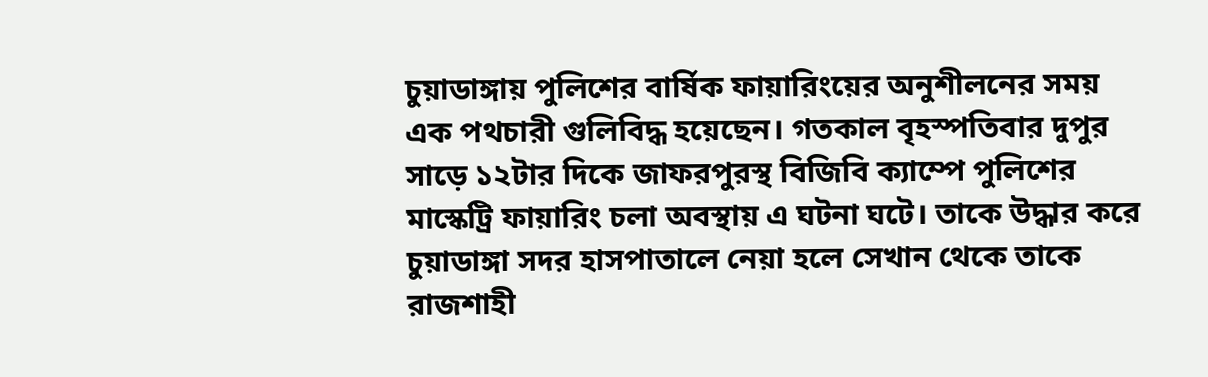চুয়াডাঙ্গায় পুলিশের বার্ষিক ফায়ারিংয়ের অনুশীলনের সময় এক পথচারী গুলিবিদ্ধ হয়েছেন। গতকাল বৃহস্পতিবার দুপুর সাড়ে ১২টার দিকে জাফরপুরস্থ বিজিবি ক্যাম্পে পুলিশের মাস্কেট্রি ফায়ারিং চলা অবস্থায় এ ঘটনা ঘটে। তাকে উদ্ধার করে চুয়াডাঙ্গা সদর হাসপাতালে নেয়া হলে সেখান থেকে তাকে রাজশাহী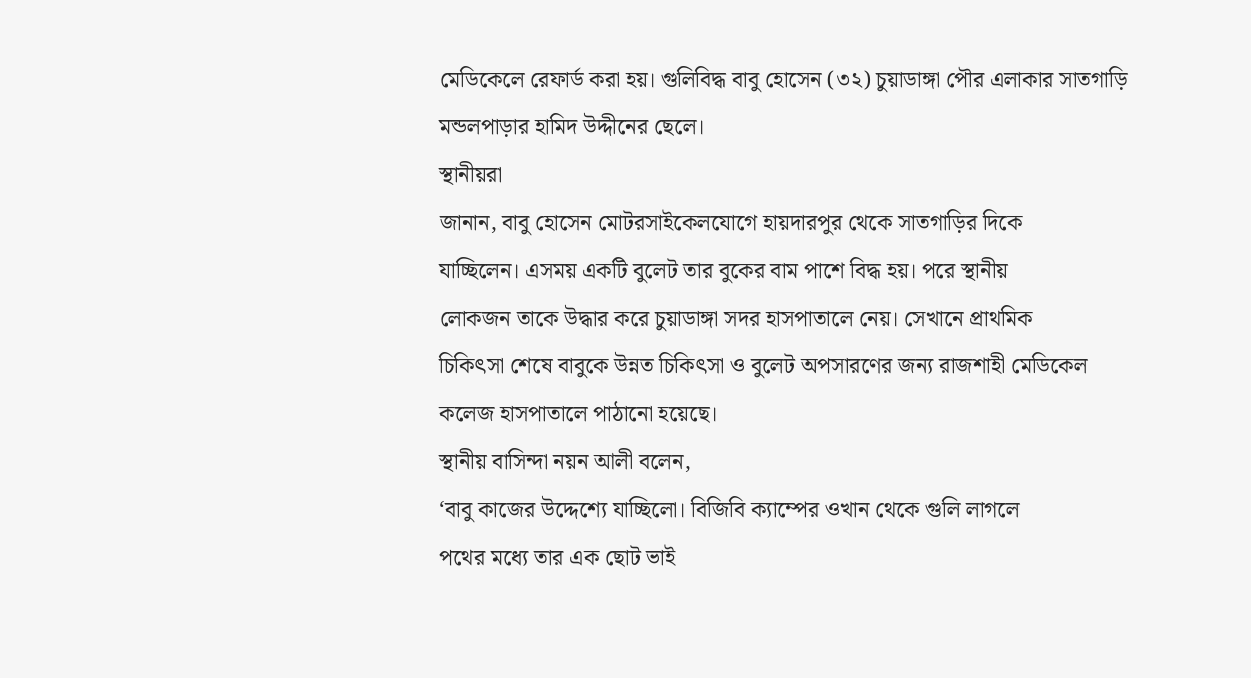মেডিকেলে রেফার্ড করা হয়। গুলিবিদ্ধ বাবু হোসেন (৩২) চুয়াডাঙ্গা পৌর এলাকার সাতগাড়ি মন্ডলপাড়ার হামিদ উদ্দীনের ছেলে।
স্থানীয়রা
জানান, বাবু হোসেন মোটরসাইকেলযোগে হায়দারপুর থেকে সাতগাড়ির দিকে
যাচ্ছিলেন। এসময় একটি বুলেট তার বুকের বাম পাশে বিদ্ধ হয়। পরে স্থানীয়
লোকজন তাকে উদ্ধার করে চুয়াডাঙ্গা সদর হাসপাতালে নেয়। সেখানে প্রাথমিক
চিকিৎসা শেষে বাবুকে উন্নত চিকিৎসা ও বুলেট অপসারণের জন্য রাজশাহী মেডিকেল
কলেজ হাসপাতালে পাঠানো হয়েছে।
স্থানীয় বাসিন্দা নয়ন আলী বলেন,
‘বাবু কাজের উদ্দেশ্যে যাচ্ছিলো। বিজিবি ক্যাম্পের ওখান থেকে গুলি লাগলে
পথের মধ্যে তার এক ছোট ভাই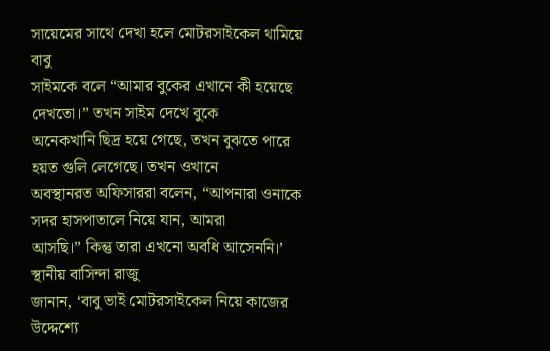সায়েমের সাথে দেখা হলে মোটরসাইকেল থামিয়ে বাবু
সাইমকে বলে “আমার বুকের এখানে কী হয়েছে দেখতো।” তখন সাইম দেখে বুকে
অনেকখানি ছিদ্র হয়ে গেছে, তখন বুঝতে পারে হয়ত গুলি লেগেছে। তখন ওখানে
অবস্থানরত অফিসাররা বলেন, “আপনারা ওনাকে সদর হাসপাতালে নিয়ে যান, আমরা
আসছি।” কিন্তু তারা এখনো অবধি আসেননি।’
স্থানীয় বাসিন্দা রাজু
জানান, ‘বাবু ভাই মোটরসাইকেল নিয়ে কাজের উদ্দেশ্যে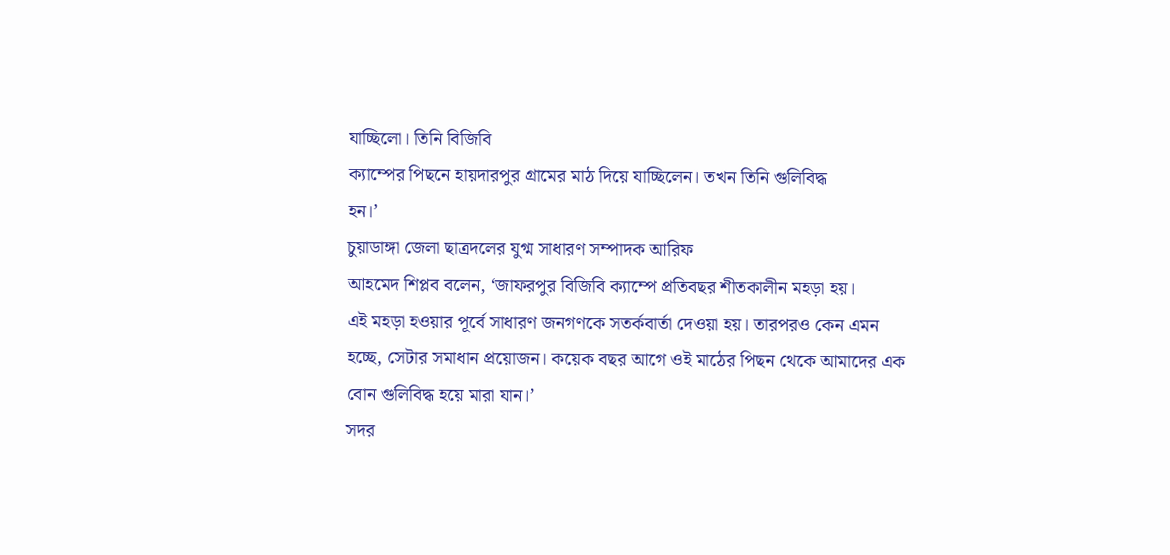যাচ্ছিলো। তিনি বিজিবি
ক্যাম্পের পিছনে হায়দারপুর গ্রামের মাঠ দিয়ে যাচ্ছিলেন। তখন তিনি গুলিবিদ্ধ
হন।’
চুয়াডাঙ্গা জেলা ছাত্রদলের যুগ্ম সাধারণ সম্পাদক আরিফ
আহমেদ শিপ্লব বলেন, ‘জাফরপুর বিজিবি ক্যাম্পে প্রতিবছর শীতকালীন মহড়া হয়।
এই মহড়া হওয়ার পূর্বে সাধারণ জনগণকে সতর্কবার্তা দেওয়া হয়। তারপরও কেন এমন
হচ্ছে, সেটার সমাধান প্রয়োজন। কয়েক বছর আগে ওই মাঠের পিছন থেকে আমাদের এক
বোন গুলিবিদ্ধ হয়ে মারা যান।’
সদর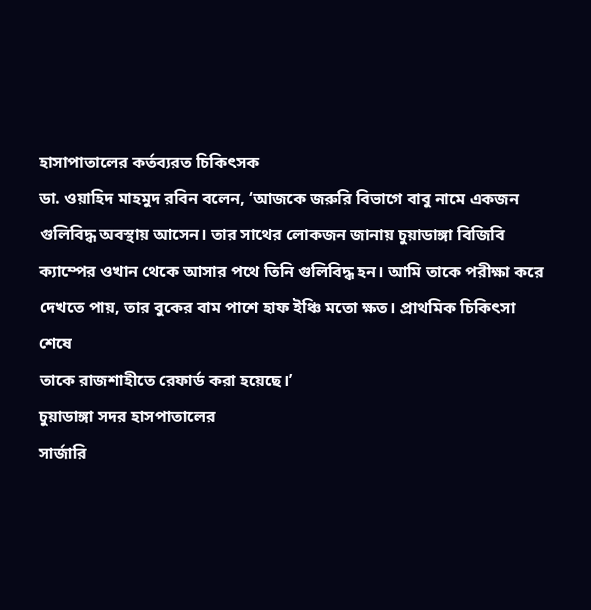হাসাপাতালের কর্তব্যরত চিকিৎসক
ডা. ওয়াহিদ মাহমুদ রবিন বলেন, ‘আজকে জরুরি বিভাগে বাবু নামে একজন
গুলিবিদ্ধ অবস্থায় আসেন। তার সাথের লোকজন জানায় চুয়াডাঙ্গা বিজিবি
ক্যাম্পের ওখান থেকে আসার পথে তিনি গুলিবিদ্ধ হন। আমি তাকে পরীক্ষা করে
দেখতে পায়, তার বুকের বাম পাশে হাফ ইঞ্চি মতো ক্ষত। প্রাথমিক চিকিৎসা শেষে
তাকে রাজশাহীতে রেফার্ড করা হয়েছে।’
চুয়াডাঙ্গা সদর হাসপাতালের
সার্জারি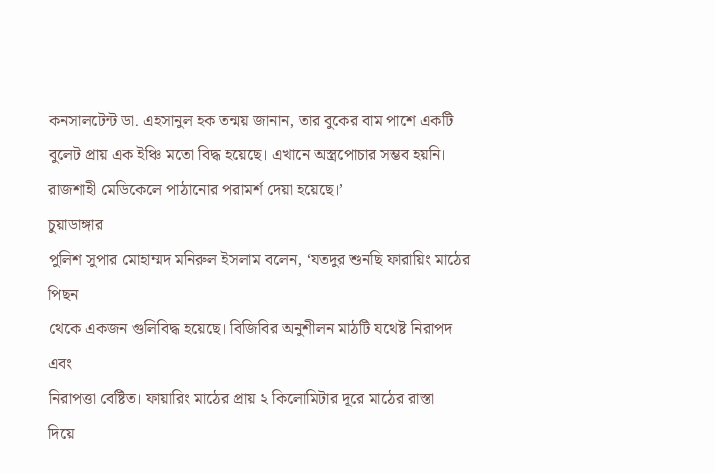কনসালটেন্ট ডা. এহসানুল হক তন্ময় জানান, তার বুকের বাম পাশে একটি
বুলেট প্রায় এক ইঞ্চি মতো বিদ্ধ হয়েছে। এখানে অস্ত্রপোচার সম্ভব হয়নি।
রাজশাহী মেডিকেলে পাঠানোর পরামর্শ দেয়া হয়েছে।’
চুয়াডাঙ্গার
পুলিশ সুপার মোহাম্মদ মনিরুল ইসলাম বলেন, ‘যতদুর শুনছি ফারায়িং মাঠের পিছন
থেকে একজন গুলিবিদ্ধ হয়েছে। বিজিবির অনুশীলন মাঠটি যথেষ্ট নিরাপদ এবং
নিরাপত্তা বেষ্টিত। ফায়ারিং মাঠের প্রায় ২ কিলোমিটার দূরে মাঠের রাস্তা
দিয়ে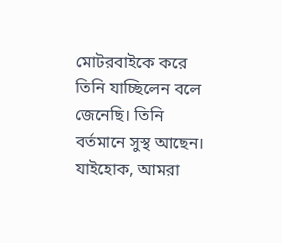মোটরবাইকে করে তিনি যাচ্ছিলেন বলে জেনেছি। তিনি বর্তমানে সুস্থ আছেন।
যাইহোক, আমরা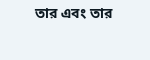তার এবং তার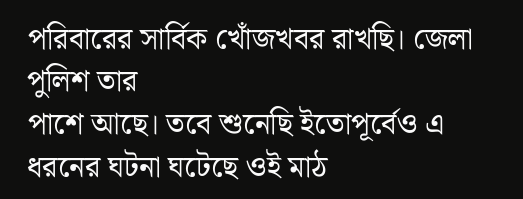পরিবারের সার্বিক খোঁজখবর রাখছি। জেলা পুলিশ তার
পাশে আছে। তবে শুনেছি ইতোপূর্বেও এ ধরনের ঘটনা ঘটেছে ওই মাঠ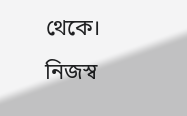থেকে।
নিজস্ব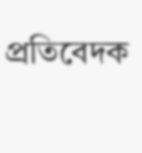প্রতিবেদক